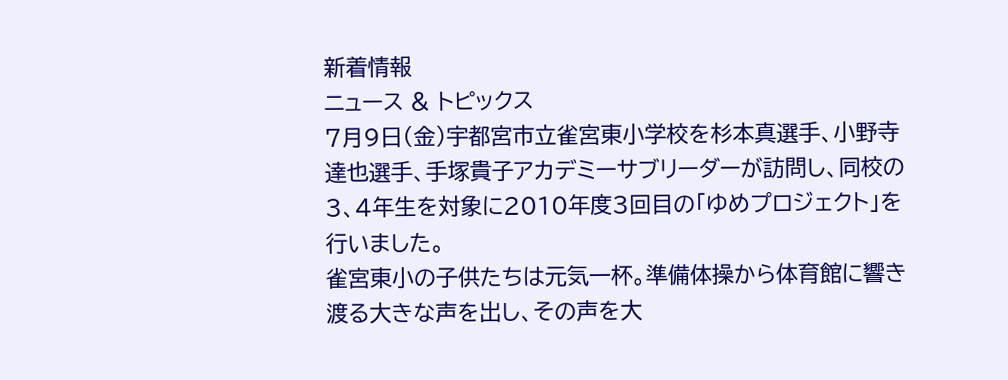新着情報
ニュース & トピックス
7月9日(金)宇都宮市立雀宮東小学校を杉本真選手、小野寺達也選手、手塚貴子アカデミーサブリーダーが訪問し、同校の3、4年生を対象に2010年度3回目の「ゆめプロジェクト」を行いました。
雀宮東小の子供たちは元気一杯。準備体操から体育館に響き渡る大きな声を出し、その声を大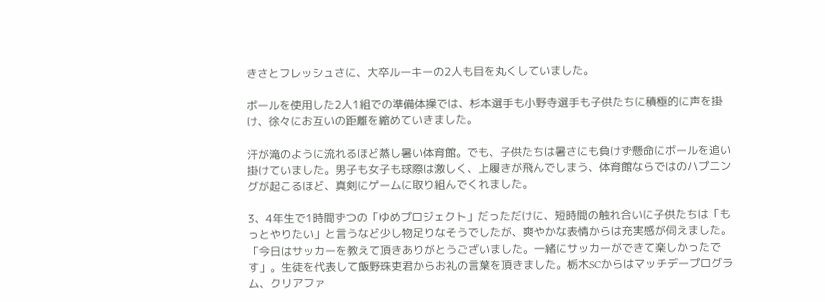きさとフレッシュさに、大卒ルーキーの2人も目を丸くしていました。

ボールを使用した2人1組での準備体操では、杉本選手も小野寺選手も子供たちに積極的に声を掛け、徐々にお互いの距離を縮めていきました。

汗が滝のように流れるほど蒸し暑い体育館。でも、子供たちは暑さにも負けず懸命にボールを追い掛けていました。男子も女子も球際は激しく、上履きが飛んでしまう、体育館ならではのハプニングが起こるほど、真剣にゲームに取り組んでくれました。

3、4年生で1時間ずつの「ゆめプロジェクト」だっただけに、短時間の触れ合いに子供たちは「もっとやりたい」と言うなど少し物足りなそうでしたが、爽やかな表情からは充実感が伺えました。「今日はサッカーを教えて頂きありがとうございました。一緒にサッカーができて楽しかったです」。生徒を代表して飯野珠吏君からお礼の言葉を頂きました。栃木SCからはマッチデープログラム、クリアファ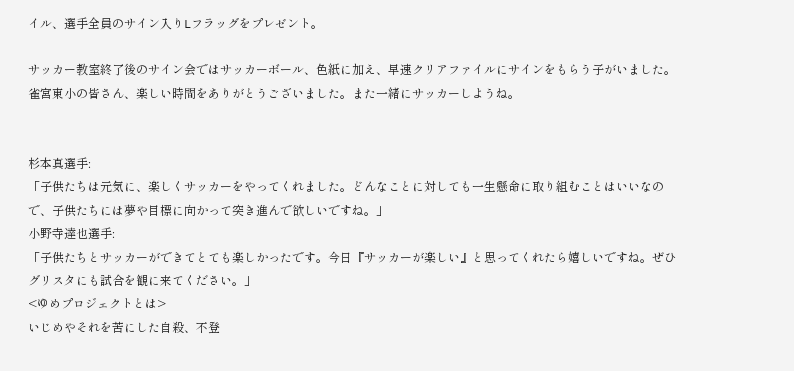イル、選手全員のサイン入りLフラッグをプレゼント。

サッカー教室終了後のサイン会ではサッカーボール、色紙に加え、早速クリアファイルにサインをもらう子がいました。雀宮東小の皆さん、楽しい時間をありがとうございました。また一緒にサッカーしようね。


杉本真選手:
「子供たちは元気に、楽しくサッカーをやってくれました。どんなことに対しても一生懸命に取り組むことはいいなので、子供たちには夢や目標に向かって突き進んで欲しいですね。」
小野寺達也選手:
「子供たちとサッカーができてとても楽しかったです。今日『サッカーが楽しい』と思ってくれたら嬉しいですね。ぜひグリスタにも試合を観に来てください。」
<ゆめプロジェクトとは>
いじめやそれを苦にした自殺、不登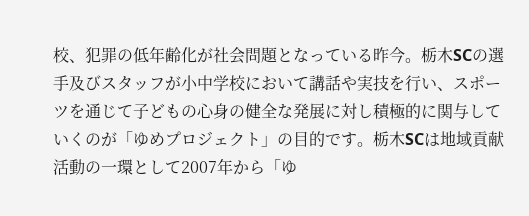校、犯罪の低年齢化が社会問題となっている昨今。栃木SCの選手及びスタッフが小中学校において講話や実技を行い、スポーツを通じて子どもの心身の健全な発展に対し積極的に関与していくのが「ゆめプロジェクト」の目的です。栃木SCは地域貢献活動の一環として2007年から「ゆ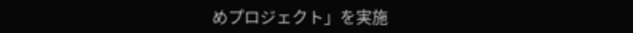めプロジェクト」を実施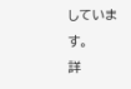しています。
詳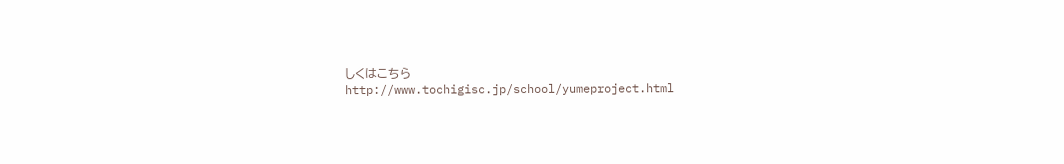しくはこちら
http://www.tochigisc.jp/school/yumeproject.html